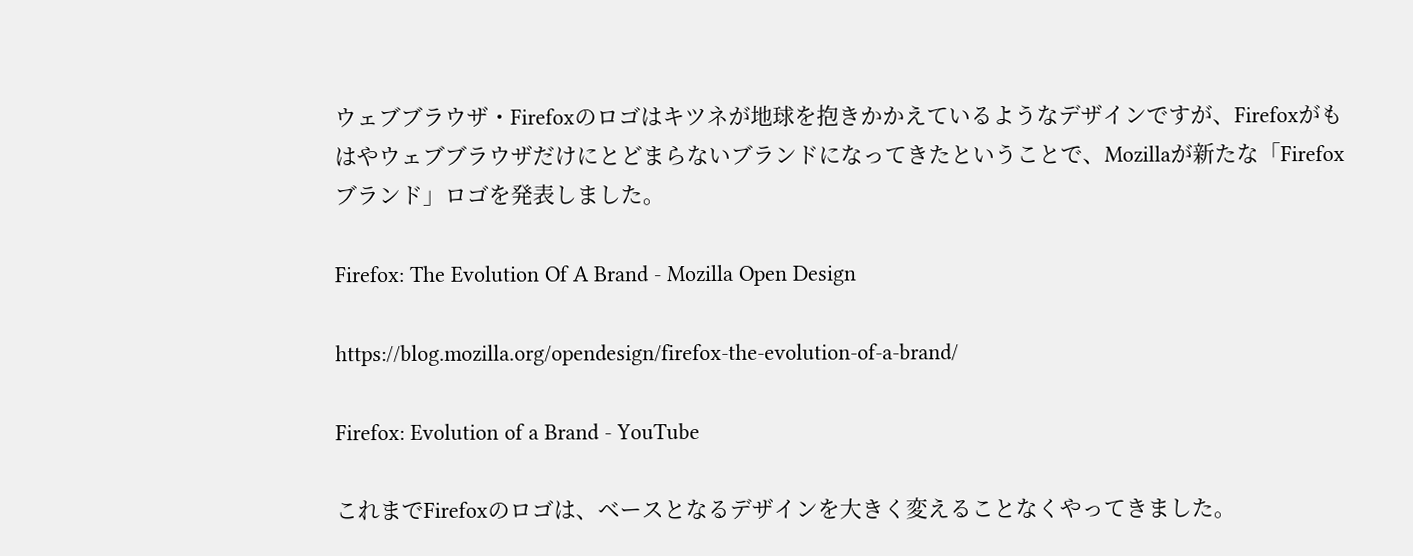ウェブブラウザ・Firefoxのロゴはキツネが地球を抱きかかえているようなデザインですが、Firefoxがもはやウェブブラウザだけにとどまらないブランドになってきたということで、Mozillaが新たな「Firefoxブランド」ロゴを発表しました。

Firefox: The Evolution Of A Brand - Mozilla Open Design

https://blog.mozilla.org/opendesign/firefox-the-evolution-of-a-brand/

Firefox: Evolution of a Brand - YouTube

これまでFirefoxのロゴは、ベースとなるデザインを大きく変えることなくやってきました。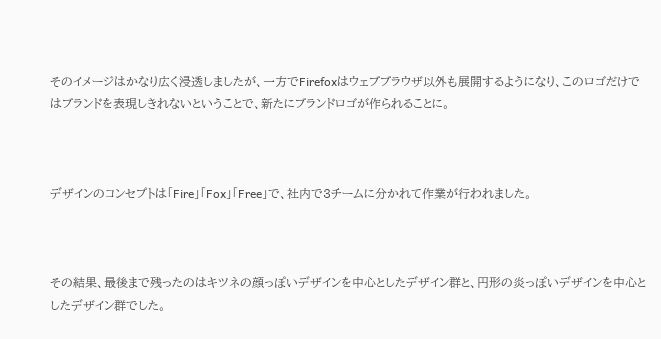そのイメージはかなり広く浸透しましたが、一方でFirefoxはウェブブラウザ以外も展開するようになり、このロゴだけではブランドを表現しきれないということで、新たにブランドロゴが作られることに。



デザインのコンセプトは「Fire」「Fox」「Free」で、社内で3チームに分かれて作業が行われました。



その結果、最後まで残ったのはキツネの顔っぽいデザインを中心としたデザイン群と、円形の炎っぽいデザインを中心としたデザイン群でした。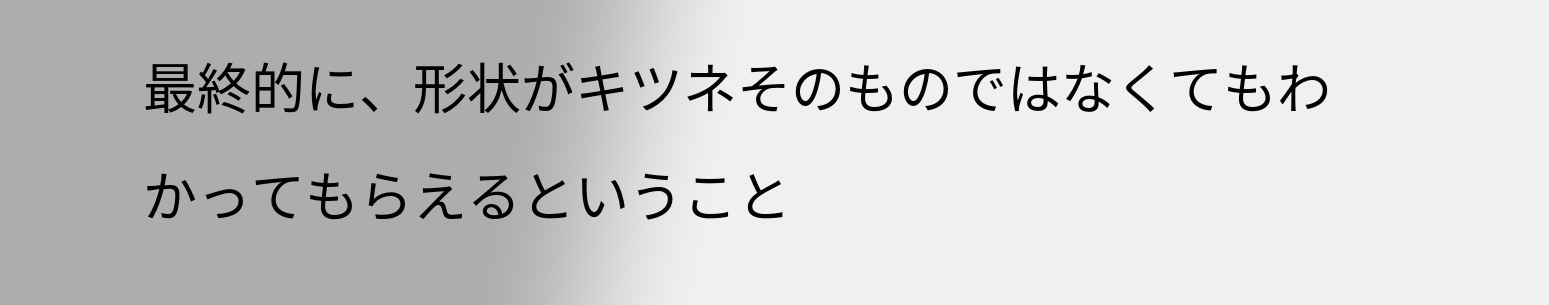最終的に、形状がキツネそのものではなくてもわかってもらえるということ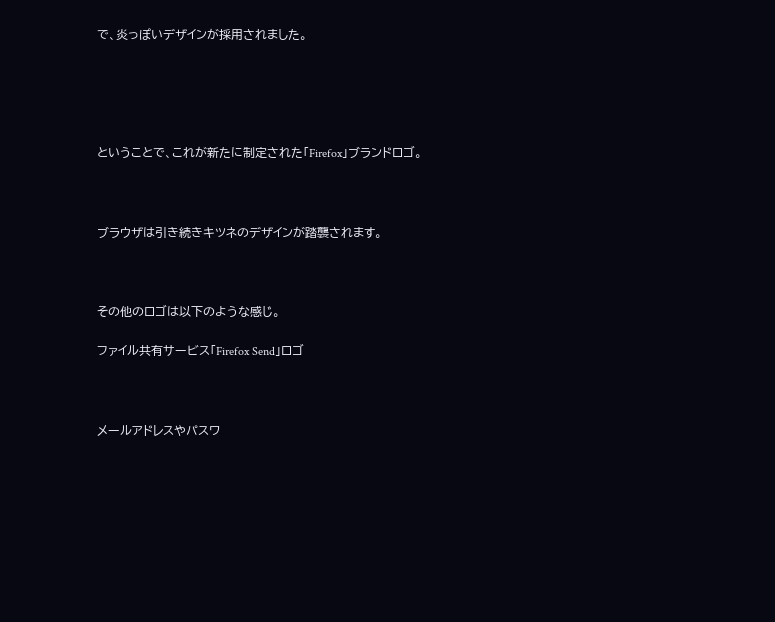で、炎っぽいデザインが採用されました。





ということで、これが新たに制定された「Firefox」ブランドロゴ。



ブラウザは引き続きキツネのデザインが踏襲されます。



その他のロゴは以下のような感じ。

ファイル共有サービス「Firefox Send」ロゴ



メールアドレスやパスワ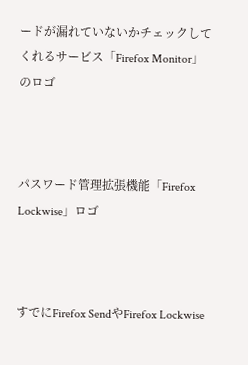ードが漏れていないかチェックしてくれるサービス「Firefox Monitor」のロゴ



パスワード管理拡張機能「Firefox Lockwise」ロゴ



すでにFirefox SendやFirefox Lockwise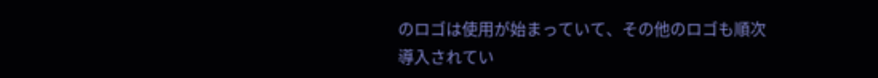のロゴは使用が始まっていて、その他のロゴも順次導入されてい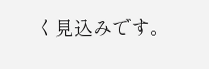く見込みです。